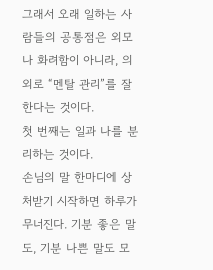그래서 오래 일하는 사람들의 공통점은 외모나 화려함이 아니라, 의외로 “멘탈 관리”를 잘한다는 것이다.
첫 번째는 일과 나를 분리하는 것이다.
손님의 말 한마디에 상처받기 시작하면 하루가 무너진다. 기분 좋은 말도, 기분 나쁜 말도 모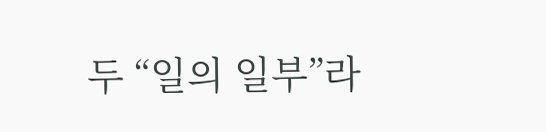두 “일의 일부”라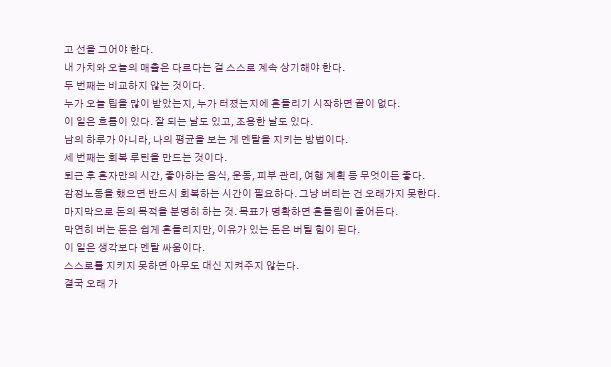고 선을 그어야 한다.
내 가치와 오늘의 매출은 다르다는 걸 스스로 계속 상기해야 한다.
두 번째는 비교하지 않는 것이다.
누가 오늘 팁을 많이 받았는지, 누가 터졌는지에 흔들리기 시작하면 끝이 없다.
이 일은 흐름이 있다. 잘 되는 날도 있고, 조용한 날도 있다.
남의 하루가 아니라, 나의 평균을 보는 게 멘탈을 지키는 방법이다.
세 번째는 회복 루틴을 만드는 것이다.
퇴근 후 혼자만의 시간, 좋아하는 음식, 운동, 피부 관리, 여행 계획 등 무엇이든 좋다.
감정노동을 했으면 반드시 회복하는 시간이 필요하다. 그냥 버티는 건 오래가지 못한다.
마지막으로 돈의 목적을 분명히 하는 것. 목표가 명확하면 흔들림이 줄어든다.
막연히 버는 돈은 쉽게 흔들리지만, 이유가 있는 돈은 버틸 힘이 된다.
이 일은 생각보다 멘탈 싸움이다.
스스로를 지키지 못하면 아무도 대신 지켜주지 않는다.
결국 오래 가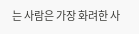는 사람은 가장 화려한 사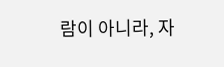람이 아니라, 자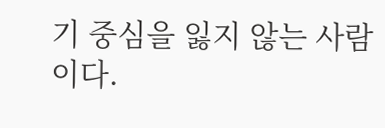기 중심을 잃지 않는 사람이다.